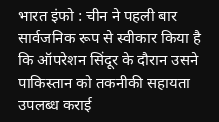भारत इंफो : चीन ने पहली बार सार्वजनिक रूप से स्वीकार किया है कि ऑपरेशन सिंदूर के दौरान उसने पाकिस्तान को तकनीकी सहायता उपलब्ध कराई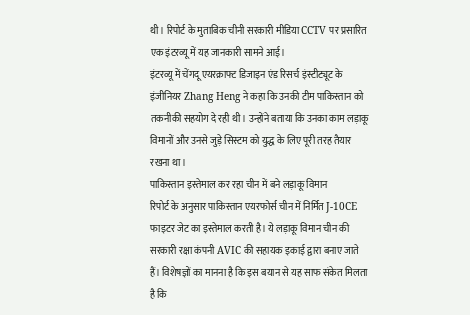थी। रिपोर्ट के मुताबिक चीनी सरकारी मीडिया CCTV पर प्रसारित एक इंटरव्यू में यह जानकारी सामने आई।
इंटरव्यू में चेंगदू एयरक्राफ्ट डिजाइन एंड रिसर्च इंस्टीट्यूट के इंजीनियर Zhang Heng ने कहा कि उनकी टीम पाकिस्तान को तकनीकी सहयोग दे रही थी। उन्होंने बताया कि उनका काम लड़ाकू विमानों और उनसे जुड़े सिस्टम को युद्ध के लिए पूरी तरह तैयार रखना था।
पाकिस्तान इस्तेमाल कर रहा चीन में बने लड़ाकू विमान
रिपोर्ट के अनुसार पाकिस्तान एयरफोर्स चीन में निर्मित J-10CE फाइटर जेट का इस्तेमाल करती है। ये लड़ाकू विमान चीन की सरकारी रक्षा कंपनी AVIC की सहायक इकाई द्वारा बनाए जाते हैं। विशेषज्ञों का मानना है कि इस बयान से यह साफ संकेत मिलता है कि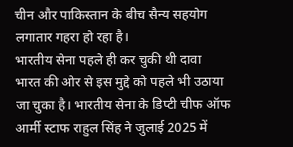चीन और पाकिस्तान के बीच सैन्य सहयोग लगातार गहरा हो रहा है।
भारतीय सेना पहले ही कर चुकी थी दावा
भारत की ओर से इस मुद्दे को पहले भी उठाया जा चुका है। भारतीय सेना के डिप्टी चीफ ऑफ आर्मी स्टाफ राहुल सिंह ने जुलाई 2025 में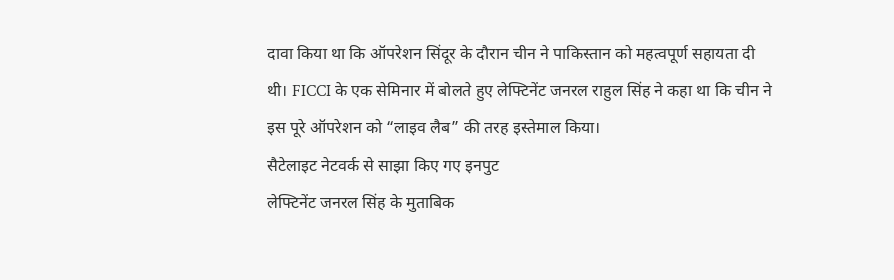दावा किया था कि ऑपरेशन सिंदूर के दौरान चीन ने पाकिस्तान को महत्वपूर्ण सहायता दी थी। FICCI के एक सेमिनार में बोलते हुए लेफ्टिनेंट जनरल राहुल सिंह ने कहा था कि चीन ने इस पूरे ऑपरेशन को “लाइव लैब” की तरह इस्तेमाल किया।
सैटेलाइट नेटवर्क से साझा किए गए इनपुट
लेफ्टिनेंट जनरल सिंह के मुताबिक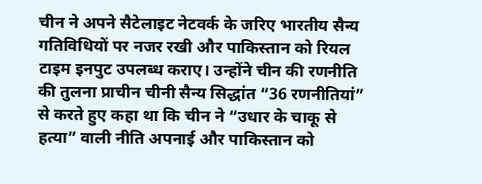चीन ने अपने सैटेलाइट नेटवर्क के जरिए भारतीय सैन्य गतिविधियों पर नजर रखी और पाकिस्तान को रियल टाइम इनपुट उपलब्ध कराए। उन्होंने चीन की रणनीति की तुलना प्राचीन चीनी सैन्य सिद्धांत “36 रणनीतियां” से करते हुए कहा था कि चीन ने “उधार के चाकू से हत्या” वाली नीति अपनाई और पाकिस्तान को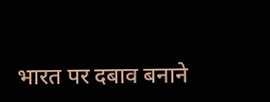भारत पर दबाव बनाने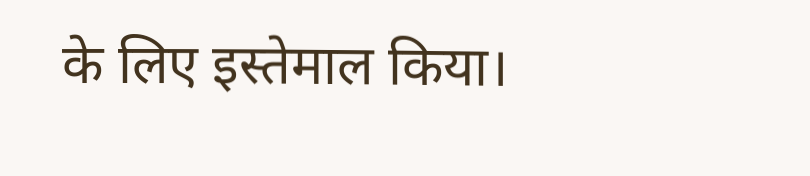के लिए इस्तेमाल किया।